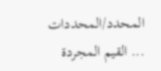المحدد/المحددات ... القيم المجردة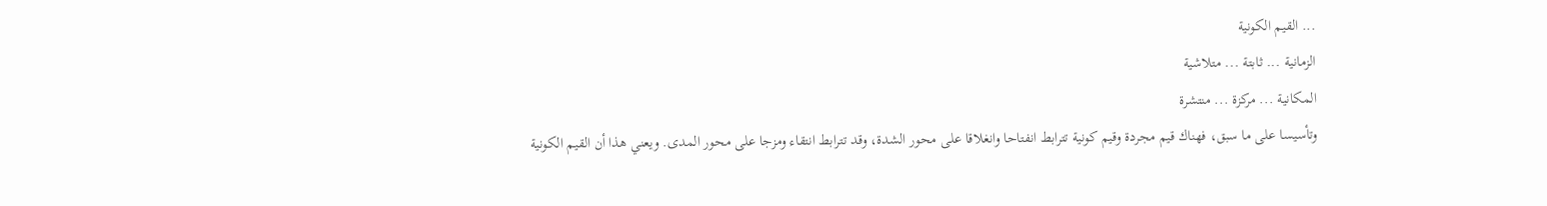... القيم الكونية
الزمانية ... ثابتة ... متلاشية
المكانية ... مركزة ... منتشرة
وتأسيسا على ما سبق، فهناك قيم مجردة وقيم كونية تترابط انفتاحا وانغلاقا على محور الشدة، وقد تترابط انتقاء ومزجا على محور المدى. ويعني هذا أن القيم الكونية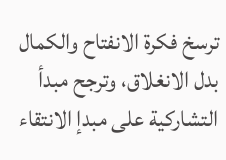ترسخ فكرة الانفتاح والكمال بدل الانغلاق، وترجح مبدأ التشاركية على مبدإ الانتقاء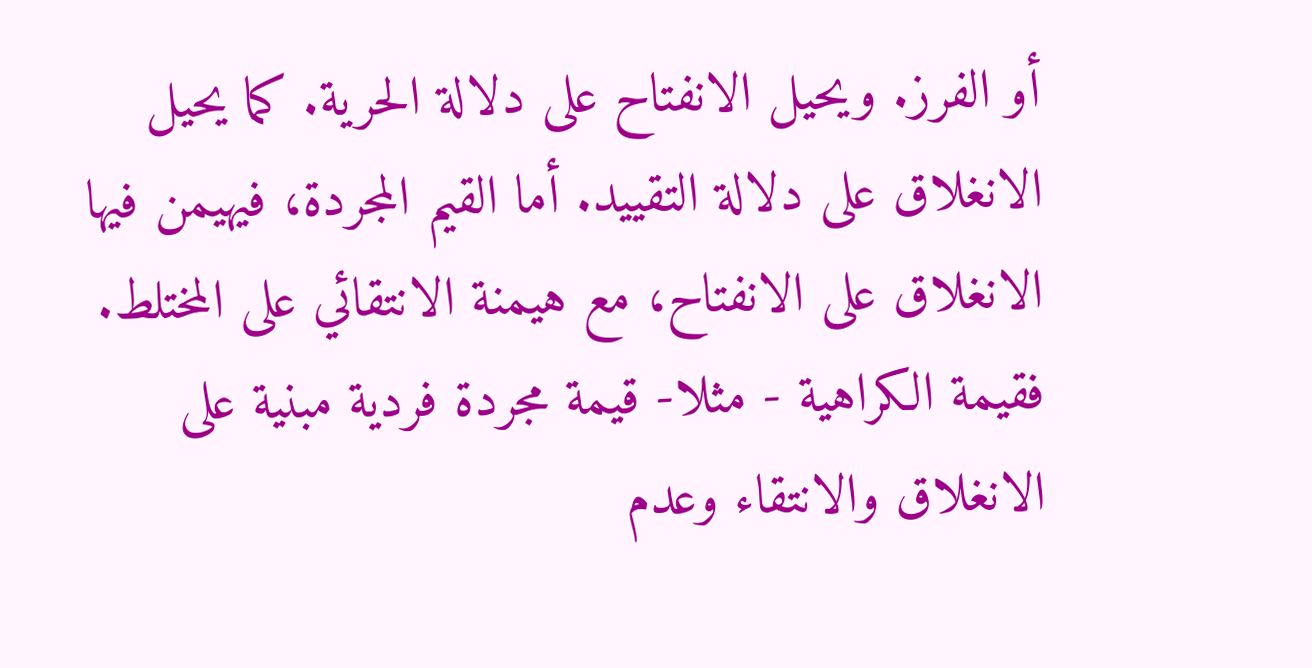أو الفرز. ويحيل الانفتاح على دلالة الحرية. كما يحيل الانغلاق على دلالة التقييد. أما القيم المجردة، فيهيمن فيها الانغلاق على الانفتاح، مع هيمنة الانتقائي على المختلط. فقيمة الكراهية - مثلا- قيمة مجردة فردية مبنية على الانغلاق والانتقاء وعدم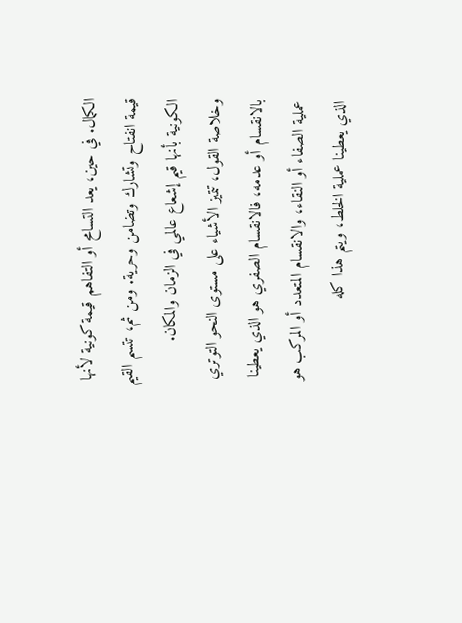الكمال. في حين، يعد التسامح أو التفاهم قيمة كونية لأنها قيمة انفتاح وتشارك وتضامن وحرية. ومن ثم، تتسم القيم الكونية بأنها قيم إشعاع عالمي في الزمان والمكان.
وخلاصة القول، تتميز الأشياء على مستوى النحو التوتري بالانقسام أو عدمه، فالانقسام الصفري هو الذي يعطينا عملية الصفاء أو النقاء، والانقسام المتعدد أو المركب هو الذي يعطينا عملية الخلط، ويتم هذا كله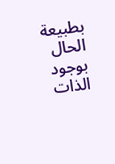بطبيعة الحال بوجود الذات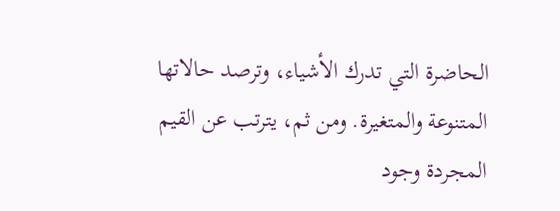الحاضرة التي تدرك الأشياء، وترصد حالاتها المتنوعة والمتغيرة. ومن ثم، يترتب عن القيم المجردة وجود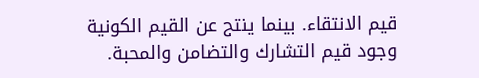قيم الانتقاء. بينما ينتج عن القيم الكونية وجود قيم التشارك والتضامن والمحبة.